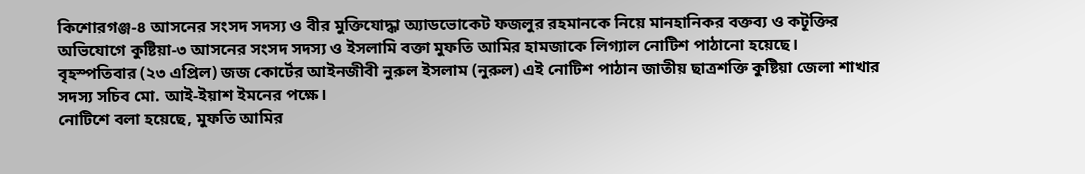কিশোরগঞ্জ-৪ আসনের সংসদ সদস্য ও বীর মুক্তিযোদ্ধা অ্যাডভোকেট ফজলুর রহমানকে নিয়ে মানহানিকর বক্তব্য ও কটূক্তির অভিযোগে কুষ্টিয়া-৩ আসনের সংসদ সদস্য ও ইসলামি বক্তা মুফতি আমির হামজাকে লিগ্যাল নোটিশ পাঠানো হয়েছে।
বৃহস্পতিবার (২৩ এপ্রিল) জজ কোর্টের আইনজীবী নুরুল ইসলাম (নুরুল) এই নোটিশ পাঠান জাতীয় ছাত্রশক্তি কুষ্টিয়া জেলা শাখার সদস্য সচিব মো. আই-ইয়াশ ইমনের পক্ষে।
নোটিশে বলা হয়েছে, মুফতি আমির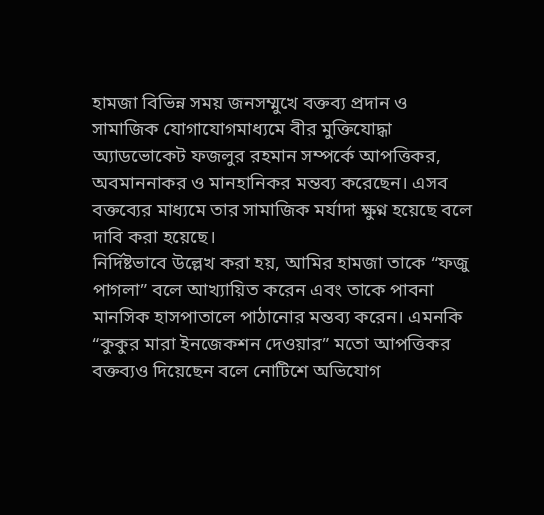হামজা বিভিন্ন সময় জনসম্মুখে বক্তব্য প্রদান ও সামাজিক যোগাযোগমাধ্যমে বীর মুক্তিযোদ্ধা অ্যাডভোকেট ফজলুর রহমান সম্পর্কে আপত্তিকর, অবমাননাকর ও মানহানিকর মন্তব্য করেছেন। এসব বক্তব্যের মাধ্যমে তার সামাজিক মর্যাদা ক্ষুণ্ন হয়েছে বলে দাবি করা হয়েছে।
নির্দিষ্টভাবে উল্লেখ করা হয়, আমির হামজা তাকে “ফজু পাগলা” বলে আখ্যায়িত করেন এবং তাকে পাবনা মানসিক হাসপাতালে পাঠানোর মন্তব্য করেন। এমনকি “কুকুর মারা ইনজেকশন দেওয়ার” মতো আপত্তিকর বক্তব্যও দিয়েছেন বলে নোটিশে অভিযোগ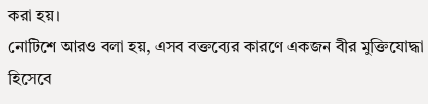করা হয়।
নোটিশে আরও বলা হয়, এসব বক্তব্যের কারণে একজন বীর মুক্তিযোদ্ধা হিসেবে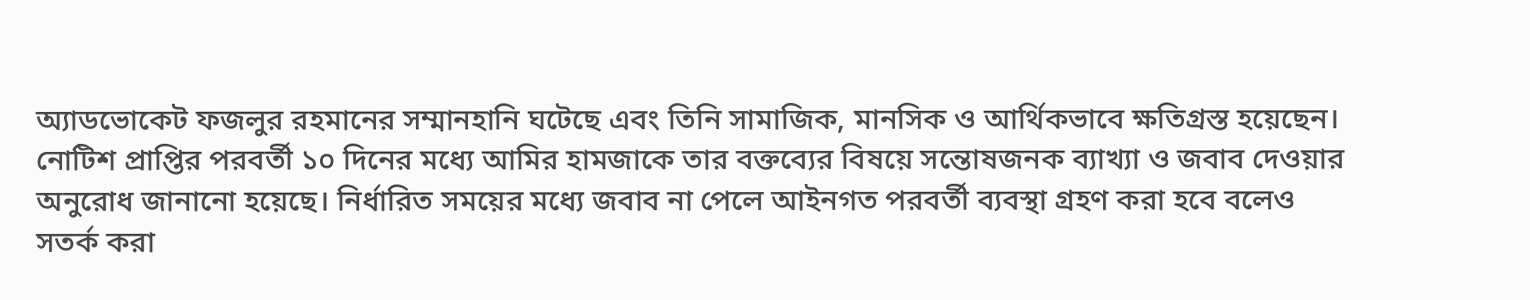অ্যাডভোকেট ফজলুর রহমানের সম্মানহানি ঘটেছে এবং তিনি সামাজিক, মানসিক ও আর্থিকভাবে ক্ষতিগ্রস্ত হয়েছেন।
নোটিশ প্রাপ্তির পরবর্তী ১০ দিনের মধ্যে আমির হামজাকে তার বক্তব্যের বিষয়ে সন্তোষজনক ব্যাখ্যা ও জবাব দেওয়ার অনুরোধ জানানো হয়েছে। নির্ধারিত সময়ের মধ্যে জবাব না পেলে আইনগত পরবর্তী ব্যবস্থা গ্রহণ করা হবে বলেও সতর্ক করা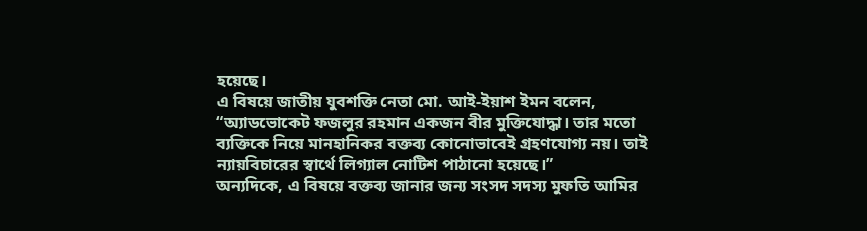হয়েছে।
এ বিষয়ে জাতীয় যুবশক্তি নেতা মো. আই-ইয়াশ ইমন বলেন, “অ্যাডভোকেট ফজলুর রহমান একজন বীর মুক্তিযোদ্ধা। তার মতো ব্যক্তিকে নিয়ে মানহানিকর বক্তব্য কোনোভাবেই গ্রহণযোগ্য নয়। তাই ন্যায়বিচারের স্বার্থে লিগ্যাল নোটিশ পাঠানো হয়েছে।”
অন্যদিকে, এ বিষয়ে বক্তব্য জানার জন্য সংসদ সদস্য মুফতি আমির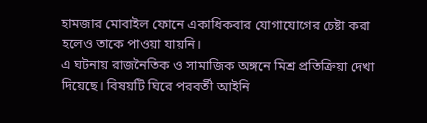হামজার মোবাইল ফোনে একাধিকবার যোগাযোগের চেষ্টা করা হলেও তাকে পাওয়া যায়নি।
এ ঘটনায় রাজনৈতিক ও সামাজিক অঙ্গনে মিশ্র প্রতিক্রিয়া দেখা দিয়েছে। বিষয়টি ঘিরে পরবর্তী আইনি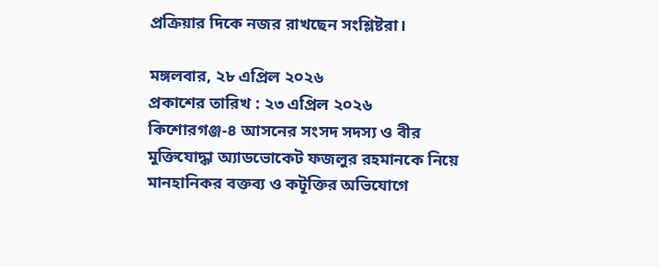প্রক্রিয়ার দিকে নজর রাখছেন সংশ্লিষ্টরা।

মঙ্গলবার, ২৮ এপ্রিল ২০২৬
প্রকাশের তারিখ : ২৩ এপ্রিল ২০২৬
কিশোরগঞ্জ-৪ আসনের সংসদ সদস্য ও বীর মুক্তিযোদ্ধা অ্যাডভোকেট ফজলুর রহমানকে নিয়ে মানহানিকর বক্তব্য ও কটূক্তির অভিযোগে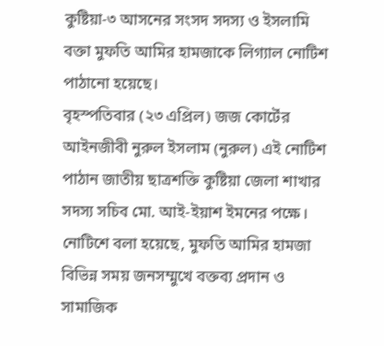কুষ্টিয়া-৩ আসনের সংসদ সদস্য ও ইসলামি বক্তা মুফতি আমির হামজাকে লিগ্যাল নোটিশ পাঠানো হয়েছে।
বৃহস্পতিবার (২৩ এপ্রিল) জজ কোর্টের আইনজীবী নুরুল ইসলাম (নুরুল) এই নোটিশ পাঠান জাতীয় ছাত্রশক্তি কুষ্টিয়া জেলা শাখার সদস্য সচিব মো. আই-ইয়াশ ইমনের পক্ষে।
নোটিশে বলা হয়েছে, মুফতি আমির হামজা বিভিন্ন সময় জনসম্মুখে বক্তব্য প্রদান ও সামাজিক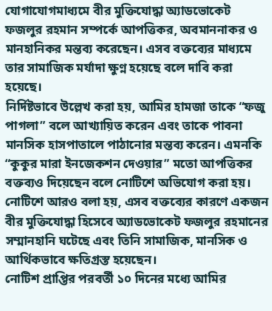যোগাযোগমাধ্যমে বীর মুক্তিযোদ্ধা অ্যাডভোকেট ফজলুর রহমান সম্পর্কে আপত্তিকর, অবমাননাকর ও মানহানিকর মন্তব্য করেছেন। এসব বক্তব্যের মাধ্যমে তার সামাজিক মর্যাদা ক্ষুণ্ন হয়েছে বলে দাবি করা হয়েছে।
নির্দিষ্টভাবে উল্লেখ করা হয়, আমির হামজা তাকে “ফজু পাগলা” বলে আখ্যায়িত করেন এবং তাকে পাবনা মানসিক হাসপাতালে পাঠানোর মন্তব্য করেন। এমনকি “কুকুর মারা ইনজেকশন দেওয়ার” মতো আপত্তিকর বক্তব্যও দিয়েছেন বলে নোটিশে অভিযোগ করা হয়।
নোটিশে আরও বলা হয়, এসব বক্তব্যের কারণে একজন বীর মুক্তিযোদ্ধা হিসেবে অ্যাডভোকেট ফজলুর রহমানের সম্মানহানি ঘটেছে এবং তিনি সামাজিক, মানসিক ও আর্থিকভাবে ক্ষতিগ্রস্ত হয়েছেন।
নোটিশ প্রাপ্তির পরবর্তী ১০ দিনের মধ্যে আমির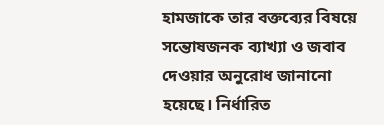হামজাকে তার বক্তব্যের বিষয়ে সন্তোষজনক ব্যাখ্যা ও জবাব দেওয়ার অনুরোধ জানানো হয়েছে। নির্ধারিত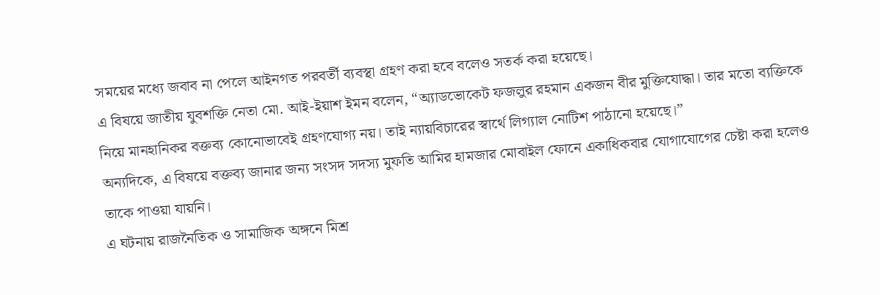সময়ের মধ্যে জবাব না পেলে আইনগত পরবর্তী ব্যবস্থা গ্রহণ করা হবে বলেও সতর্ক করা হয়েছে।
এ বিষয়ে জাতীয় যুবশক্তি নেতা মো. আই-ইয়াশ ইমন বলেন, “অ্যাডভোকেট ফজলুর রহমান একজন বীর মুক্তিযোদ্ধা। তার মতো ব্যক্তিকে নিয়ে মানহানিকর বক্তব্য কোনোভাবেই গ্রহণযোগ্য নয়। তাই ন্যায়বিচারের স্বার্থে লিগ্যাল নোটিশ পাঠানো হয়েছে।”
অন্যদিকে, এ বিষয়ে বক্তব্য জানার জন্য সংসদ সদস্য মুফতি আমির হামজার মোবাইল ফোনে একাধিকবার যোগাযোগের চেষ্টা করা হলেও তাকে পাওয়া যায়নি।
এ ঘটনায় রাজনৈতিক ও সামাজিক অঙ্গনে মিশ্র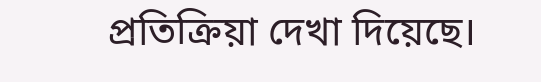প্রতিক্রিয়া দেখা দিয়েছে।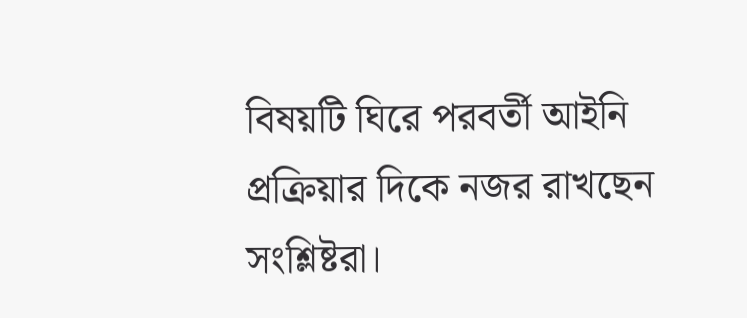বিষয়টি ঘিরে পরবর্তী আইনি প্রক্রিয়ার দিকে নজর রাখছেন সংশ্লিষ্টরা।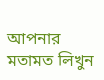আপনার মতামত লিখুন